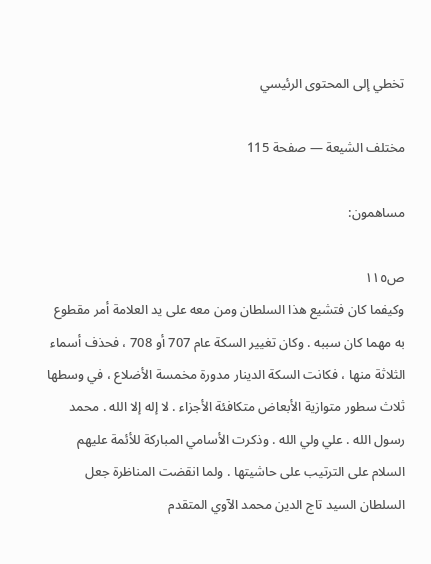تخطي إلى المحتوى الرئيسي

مختلف الشيعة — صفحة 115

مساهمون:

ص١١٥
وكيفما كان فتشيع هذا السلطان ومن معه على يد العلامة أمر مقطوع به مهما كان سببه . وكان تغيير السكة عام 707 أو 708 ، فحذف أسماء الثلاثة منها ، فكانت السكة الدينار مدورة مخمسة الأضلاع ، في وسطها ثلاث سطور متوازية الأبعاض متكافئة الأجزاء . لا إله إلا الله . محمد رسول الله . علي ولي الله . وذكرت الأسامي المباركة للأئمة عليهم السلام على الترتيب على حاشيتها . ولما انقضت المناظرة جعل السلطان السيد تاج الدين محمد الآوي المتقدم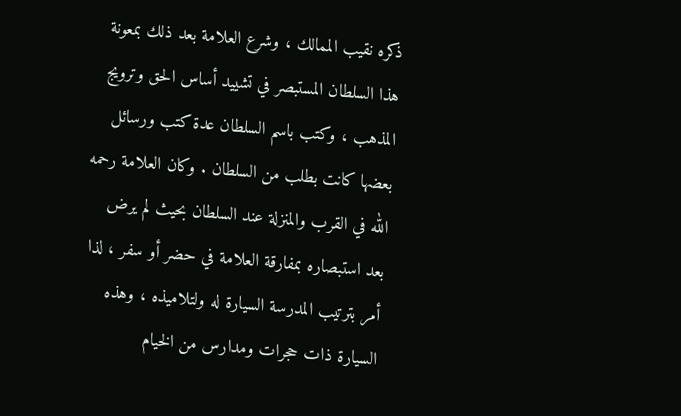ذكره نقيب الممالك ، وشرع العلامة بعد ذلك بمعونة هذا السلطان المستبصر في تشييد أساس الحق وترويج المذهب ، وكتب باسم السلطان عدة كتب ورسائل بعضها كانت بطلب من السلطان . وكان العلامة رحمه الله في القرب والمنزلة عند السلطان بحيث لم يرض بعد استبصاره بمفارقة العلامة في حضر أو سفر ، لذا أمر بترتيب المدرسة السيارة له ولتلاميذه ، وهذه السيارة ذات حجرات ومدارس من الخيام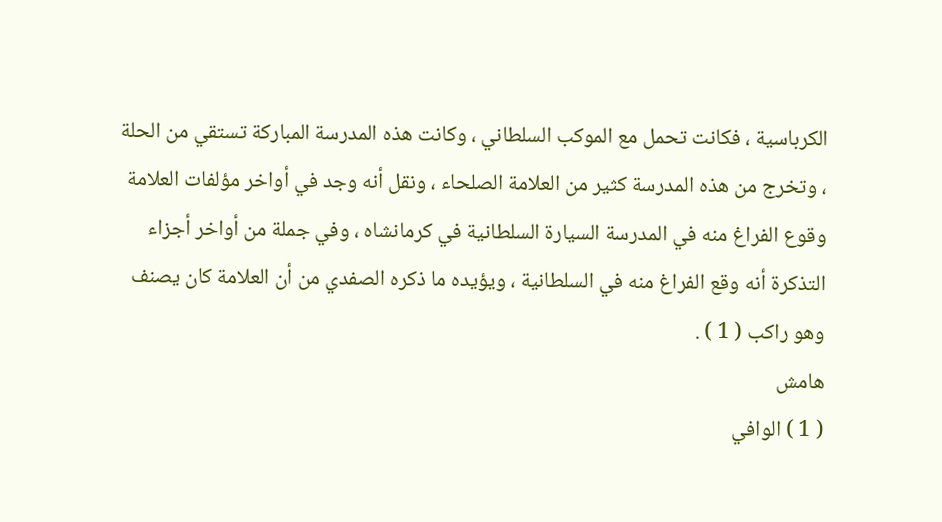الكرباسية ، فكانت تحمل مع الموكب السلطاني ، وكانت هذه المدرسة المباركة تستقي من الحلة ، وتخرج من هذه المدرسة كثير من العلامة الصلحاء ، ونقل أنه وجد في أواخر مؤلفات العلامة وقوع الفراغ منه في المدرسة السيارة السلطانية في كرمانشاه ، وفي جملة من أواخر أجزاء التذكرة أنه وقع الفراغ منه في السلطانية ، ويؤيده ما ذكره الصفدي من أن العلامة كان يصنف وهو راكب ( 1 ) .
هامش
( 1 ) الوافي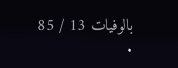بالوفيات 13 / 85 .